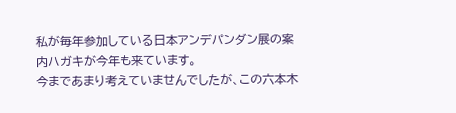私が毎年参加している日本アンデパンダン展の案内ハガキが今年も来ています。
今まであまり考えていませんでしたが、この六本木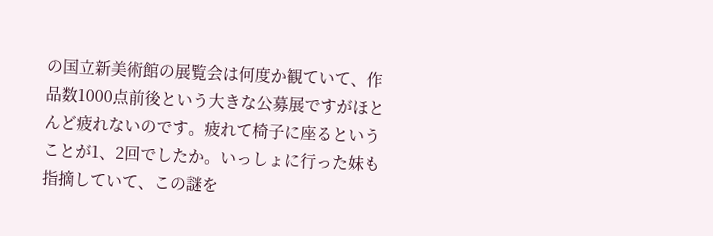の国立新美術館の展覧会は何度か観ていて、作品数1000点前後という大きな公募展ですがほとんど疲れないのです。疲れて椅子に座るということが1、2回でしたか。いっしょに行った妹も指摘していて、この謎を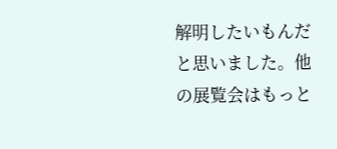解明したいもんだと思いました。他の展覧会はもっと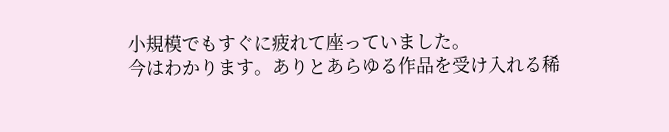小規模でもすぐに疲れて座っていました。
今はわかります。ありとあらゆる作品を受け入れる稀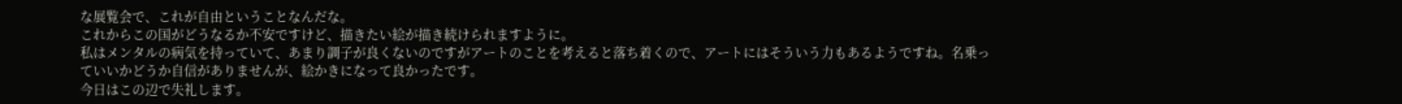な展覧会で、これが自由ということなんだな。
これからこの国がどうなるか不安ですけど、描きたい絵が描き続けられますように。
私はメンタルの病気を持っていて、あまり調子が良くないのですがアートのことを考えると落ち着くので、アートにはそういう力もあるようですね。名乗っていいかどうか自信がありませんが、絵かきになって良かったです。
今日はこの辺で失礼します。